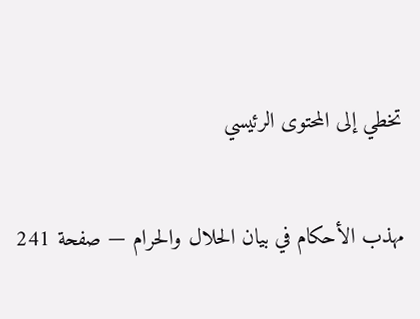تخطي إلى المحتوى الرئيسي

مهذب الأحكام في بيان الحلال والحرام — صفحة 241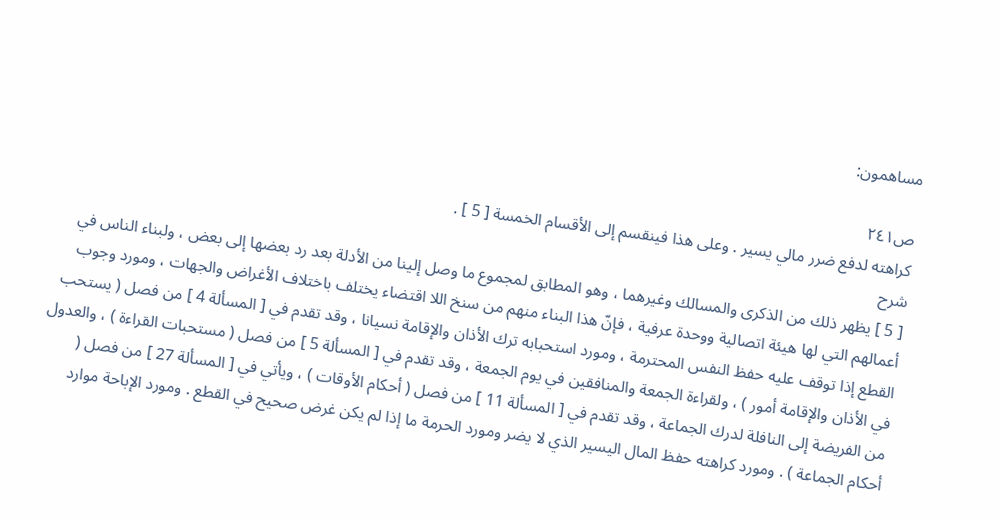مساهمون:

ص٢٤١
كراهته لدفع ضرر مالي يسير . وعلى هذا فينقسم إلى الأقسام الخمسة [ 5 ] .
شرح
[ 5 ] يظهر ذلك من الذكرى والمسالك وغيرهما ، وهو المطابق لمجموع ما وصل إلينا من الأدلة بعد رد بعضها إلى بعض ، ولبناء الناس في أعمالهم التي لها هيئة اتصالية ووحدة عرفية ، فإنّ هذا البناء منهم من سنخ اللا اقتضاء يختلف باختلاف الأغراض والجهات ، ومورد وجوب القطع إذا توقف عليه حفظ النفس المحترمة ، ومورد استحبابه ترك الأذان والإقامة نسيانا ، وقد تقدم في [ المسألة 4 ] من فصل ( يستحب في الأذان والإقامة أمور ) ، ولقراءة الجمعة والمنافقين في يوم الجمعة ، وقد تقدم في [ المسألة 5 ] من فصل ( مستحبات القراءة ) ، والعدول من الفريضة إلى النافلة لدرك الجماعة ، وقد تقدم في [ المسألة 11 ] من فصل ( أحكام الأوقات ) ، ويأتي في [ المسألة 27 ] من فصل ( أحكام الجماعة ) . ومورد كراهته حفظ المال اليسير الذي لا يضر ومورد الحرمة ما إذا لم يكن غرض صحيح في القطع . ومورد الإباحة موارد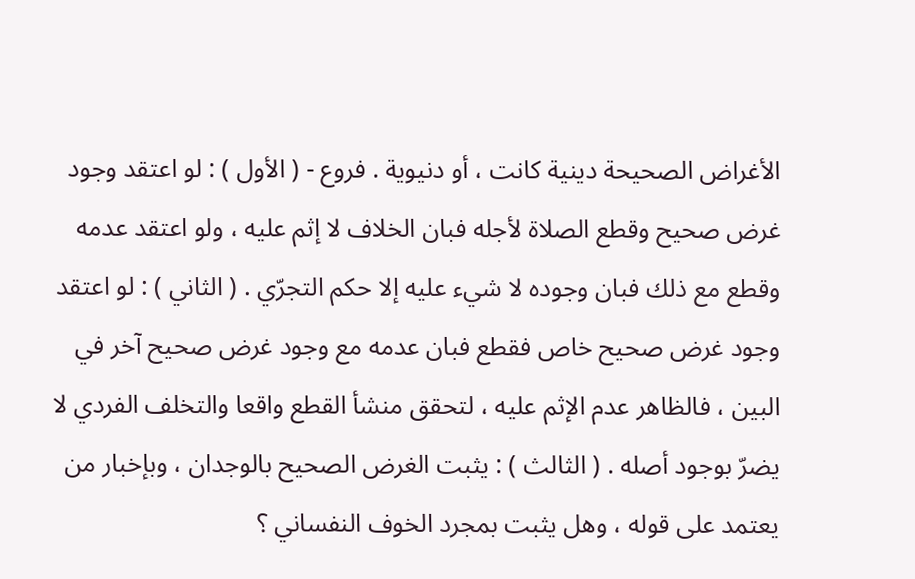الأغراض الصحيحة دينية كانت ، أو دنيوية . فروع - ( الأول ) : لو اعتقد وجود غرض صحيح وقطع الصلاة لأجله فبان الخلاف لا إثم عليه ، ولو اعتقد عدمه وقطع مع ذلك فبان وجوده لا شيء عليه إلا حكم التجرّي . ( الثاني ) : لو اعتقد وجود غرض صحيح خاص فقطع فبان عدمه مع وجود غرض صحيح آخر في البين ، فالظاهر عدم الإثم عليه ، لتحقق منشأ القطع واقعا والتخلف الفردي لا يضرّ بوجود أصله . ( الثالث ) : يثبت الغرض الصحيح بالوجدان ، وبإخبار من يعتمد على قوله ، وهل يثبت بمجرد الخوف النفساني ؟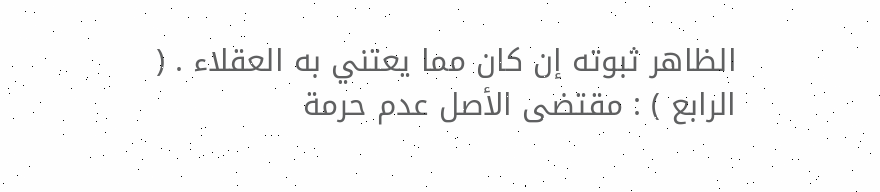الظاهر ثبوته إن كان مما يعتني به العقلاء . ( الرابع ) : مقتضى الأصل عدم حرمة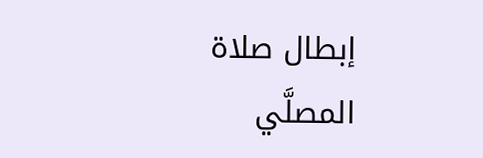إبطال صلاة المصلَّي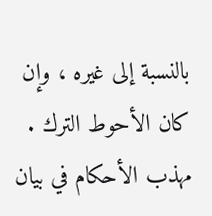بالنسبة إلى غيره ، وإن كان الأحوط الترك .
مهذب الأحكام في بيان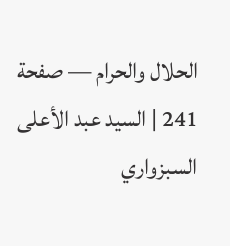الحلال والحرام — صفحة 241 | السيد عبد الأعلى السبزواري